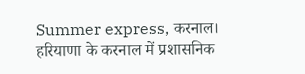Summer express, करनाल। हरियाणा के करनाल में प्रशासनिक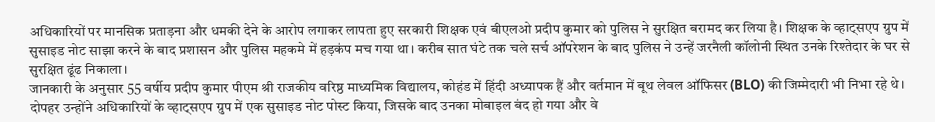अधिकारियों पर मानसिक प्रताड़ना और धमकी देने के आरोप लगाकर लापता हुए सरकारी शिक्षक एवं बीएलओ प्रदीप कुमार को पुलिस ने सुरक्षित बरामद कर लिया है। शिक्षक के व्हाट्सएप ग्रुप में सुसाइड नोट साझा करने के बाद प्रशासन और पुलिस महकमे में हड़कंप मच गया था। करीब सात घंटे तक चले सर्च ऑपरेशन के बाद पुलिस ने उन्हें जरनैली कॉलोनी स्थित उनके रिश्तेदार के घर से सुरक्षित ढूंढ निकाला।
जानकारी के अनुसार 55 वर्षीय प्रदीप कुमार पीएम श्री राजकीय वरिष्ठ माध्यमिक विद्यालय, कोहंड में हिंदी अध्यापक हैं और वर्तमान में बूथ लेवल ऑफिसर (BLO) की जिम्मेदारी भी निभा रहे थे। दोपहर उन्होंने अधिकारियों के व्हाट्सएप ग्रुप में एक सुसाइड नोट पोस्ट किया, जिसके बाद उनका मोबाइल बंद हो गया और वे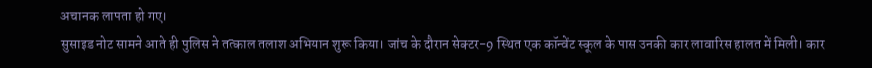अचानक लापता हो गए।
सुसाइड नोट सामने आते ही पुलिस ने तत्काल तलाश अभियान शुरू किया। जांच के दौरान सेक्टर-9 स्थित एक कॉन्वेंट स्कूल के पास उनकी कार लावारिस हालत में मिली। कार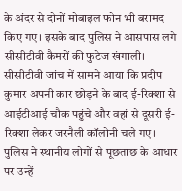के अंदर से दोनों मोबाइल फोन भी बरामद किए गए। इसके बाद पुलिस ने आसपास लगे सीसीटीवी कैमरों की फुटेज खंगाली।
सीसीटीवी जांच में सामने आया कि प्रदीप कुमार अपनी कार छोड़ने के बाद ई-रिक्शा से आईटीआई चौक पहुंचे और वहां से दूसरी ई-रिक्शा लेकर जरनैली कॉलोनी चले गए। पुलिस ने स्थानीय लोगों से पूछताछ के आधार पर उन्हें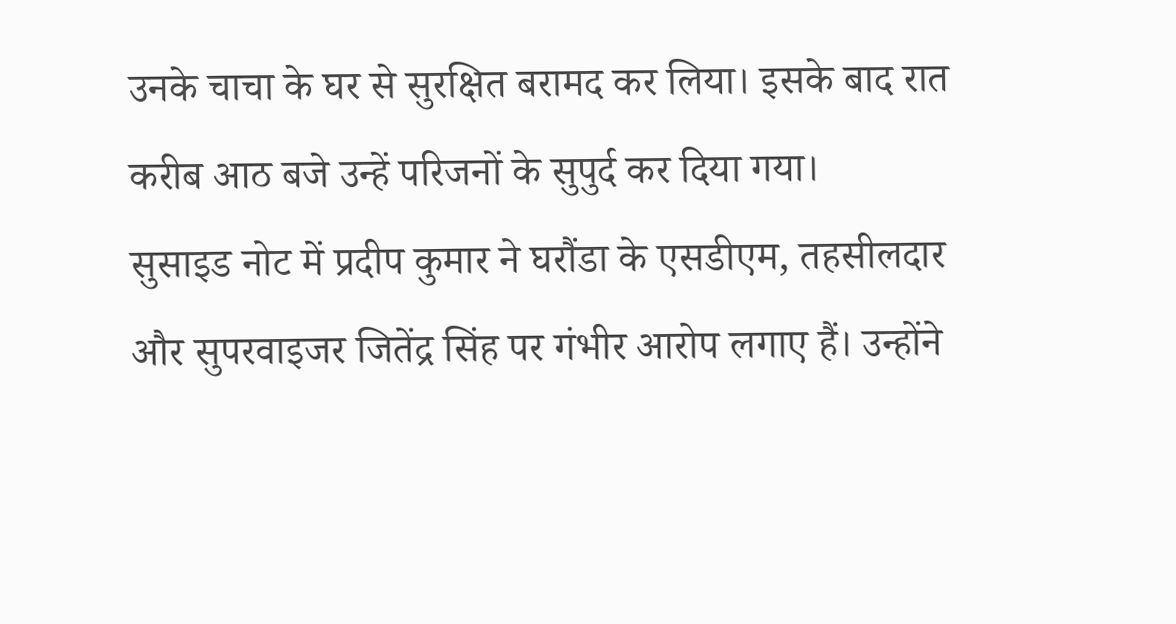उनके चाचा के घर से सुरक्षित बरामद कर लिया। इसके बाद रात करीब आठ बजे उन्हें परिजनों के सुपुर्द कर दिया गया।
सुसाइड नोट में प्रदीप कुमार ने घरौंडा के एसडीएम, तहसीलदार और सुपरवाइजर जितेंद्र सिंह पर गंभीर आरोप लगाए हैं। उन्होंने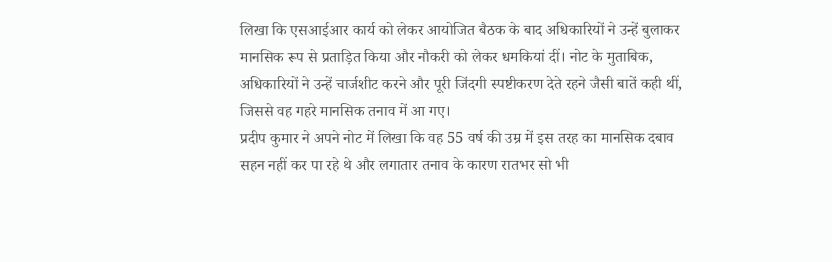लिखा कि एसआईआर कार्य को लेकर आयोजित बैठक के बाद अधिकारियों ने उन्हें बुलाकर मानसिक रूप से प्रताड़ित किया और नौकरी को लेकर धमकियां दीं। नोट के मुताबिक, अधिकारियों ने उन्हें चार्जशीट करने और पूरी जिंदगी स्पष्टीकरण देते रहने जैसी बातें कही थीं, जिससे वह गहरे मानसिक तनाव में आ गए।
प्रदीप कुमार ने अपने नोट में लिखा कि वह 55 वर्ष की उम्र में इस तरह का मानसिक दबाव सहन नहीं कर पा रहे थे और लगातार तनाव के कारण रातभर सो भी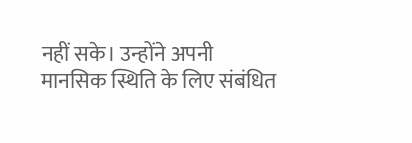नहीं सके। उन्होंने अपनी मानसिक स्थिति के लिए संबंधित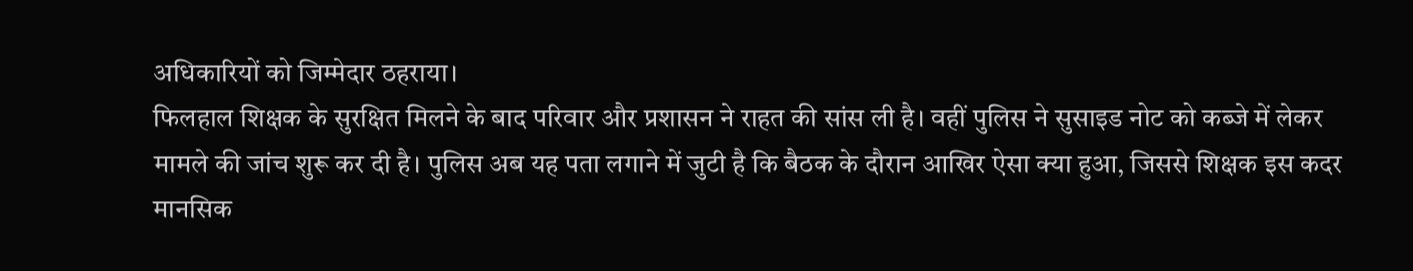अधिकारियों को जिम्मेदार ठहराया।
फिलहाल शिक्षक के सुरक्षित मिलने के बाद परिवार और प्रशासन ने राहत की सांस ली है। वहीं पुलिस ने सुसाइड नोट को कब्जे में लेकर मामले की जांच शुरू कर दी है। पुलिस अब यह पता लगाने में जुटी है कि बैठक के दौरान आखिर ऐसा क्या हुआ, जिससे शिक्षक इस कदर मानसिक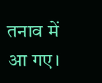तनाव में आ गए।